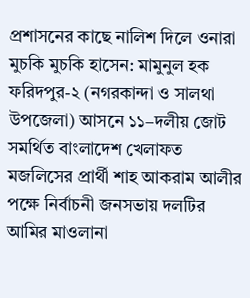প্রশাসনের কাছে নালিশ দিলে ওনারা মুচকি মুচকি হাসেন: মামুনুল হক
ফরিদপুর-২ (নগরকান্দা ও সালথা উপজেলা) আসনে ১১–দলীয় জোট সমর্থিত বাংলাদেশ খেলাফত মজলিসের প্রার্থী শাহ আকরাম আলীর পক্ষে নির্বাচনী জনসভায় দলটির আমির মাওলানা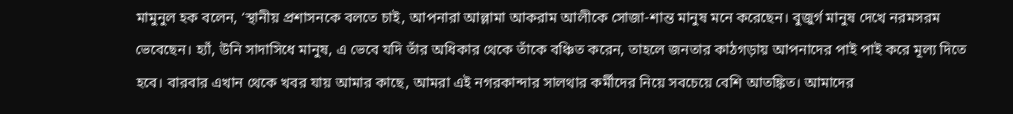মামুনুল হক বলেন, ‘স্থানীয় প্রশাসনকে বলতে চাই, আপনারা আল্লামা আকরাম আলীকে সোজা-শান্ত মানুষ মনে করেছেন। বুজুর্গ মানুষ দেখে নরমসরম ভেবেছেন। হ্যাঁ, উনি সাদাসিধে মানুষ, এ ভেবে যদি তাঁর অধিকার থেকে তাঁকে বঞ্চিত করেন, তাহলে জনতার কাঠগড়ায় আপনাদের পাই পাই করে মূল্য দিতে হবে। বারবার এখান থেকে খবর যায় আমার কাছে, আমরা এই নগরকান্দার সালথার কর্মীদের নিয়ে সবচেয়ে বেশি আতঙ্কিত। আমাদের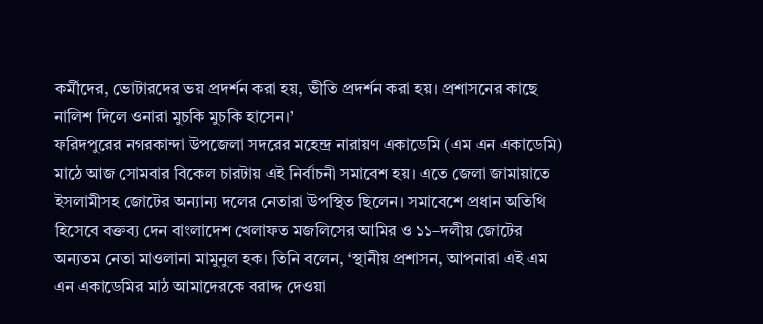কর্মীদের, ভোটারদের ভয় প্রদর্শন করা হয়, ভীতি প্রদর্শন করা হয়। প্রশাসনের কাছে নালিশ দিলে ওনারা মুচকি মুচকি হাসেন।’
ফরিদপুরের নগরকান্দা উপজেলা সদরের মহেন্দ্র নারায়ণ একাডেমি (এম এন একাডেমি) মাঠে আজ সোমবার বিকেল চারটায় এই নির্বাচনী সমাবেশ হয়। এতে জেলা জামায়াতে ইসলামীসহ জোটের অন্যান্য দলের নেতারা উপস্থিত ছিলেন। সমাবেশে প্রধান অতিথি হিসেবে বক্তব্য দেন বাংলাদেশ খেলাফত মজলিসের আমির ও ১১–দলীয় জোটের অন্যতম নেতা মাওলানা মামুনুল হক। তিনি বলেন, ‘স্থানীয় প্রশাসন, আপনারা এই এম এন একাডেমির মাঠ আমাদেরকে বরাদ্দ দেওয়া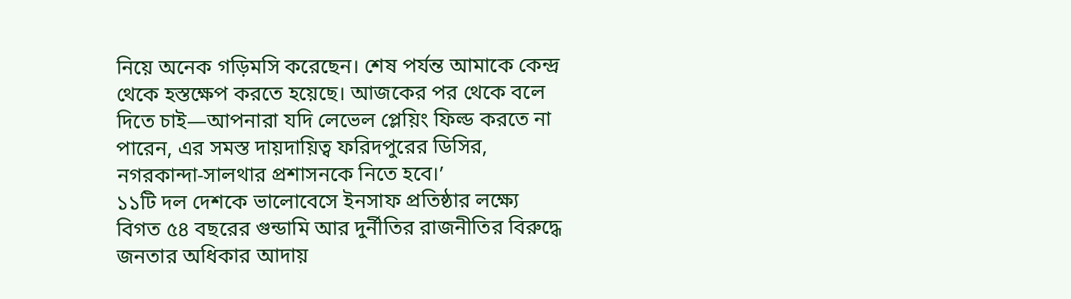নিয়ে অনেক গড়িমসি করেছেন। শেষ পর্যন্ত আমাকে কেন্দ্র থেকে হস্তক্ষেপ করতে হয়েছে। আজকের পর থেকে বলে দিতে চাই—আপনারা যদি লেভেল প্লেয়িং ফিল্ড করতে না পারেন, এর সমস্ত দায়দায়িত্ব ফরিদপুরের ডিসির, নগরকান্দা-সালথার প্রশাসনকে নিতে হবে।’
১১টি দল দেশকে ভালোবেসে ইনসাফ প্রতিষ্ঠার লক্ষ্যে বিগত ৫৪ বছরের গুন্ডামি আর দুর্নীতির রাজনীতির বিরুদ্ধে জনতার অধিকার আদায়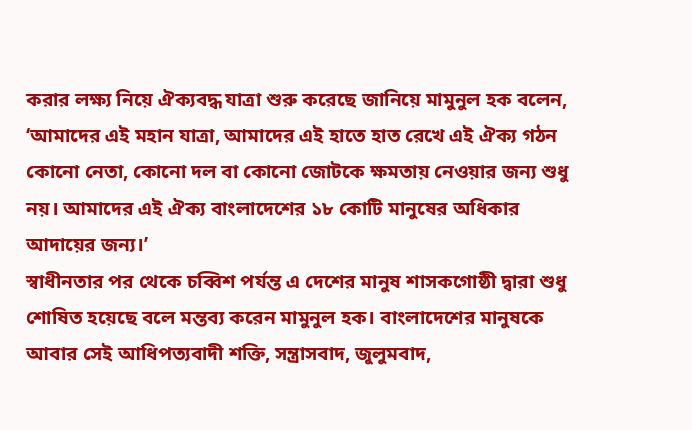করার লক্ষ্য নিয়ে ঐক্যবদ্ধ যাত্রা শুরু করেছে জানিয়ে মামুনুল হক বলেন, ‘আমাদের এই মহান যাত্রা, আমাদের এই হাতে হাত রেখে এই ঐক্য গঠন কোনো নেতা, কোনো দল বা কোনো জোটকে ক্ষমতায় নেওয়ার জন্য শুধু নয়। আমাদের এই ঐক্য বাংলাদেশের ১৮ কোটি মানুষের অধিকার আদায়ের জন্য।’
স্বাধীনতার পর থেকে চব্বিশ পর্যন্ত এ দেশের মানুষ শাসকগোষ্ঠী দ্বারা শুধু শোষিত হয়েছে বলে মন্তব্য করেন মামুনুল হক। বাংলাদেশের মানুষকে আবার সেই আধিপত্যবাদী শক্তি, সন্ত্রাসবাদ, জুলুমবাদ,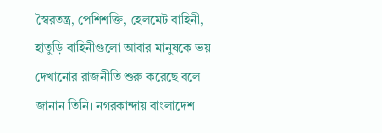স্বৈরতন্ত্র, পেশিশক্তি, হেলমেট বাহিনী, হাতুড়ি বাহিনীগুলো আবার মানুষকে ভয় দেখানোর রাজনীতি শুরু করেছে বলে জানান তিনি। নগরকান্দায় বাংলাদেশ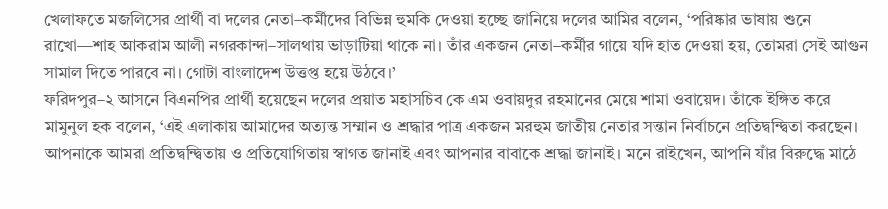খেলাফতে মজলিসের প্রার্থী বা দলের নেতা–কর্মীদের বিভিন্ন হুমকি দেওয়া হচ্ছে জানিয়ে দলের আমির বলেন, ‘পরিষ্কার ভাষায় শুনে রাখো—শাহ আকরাম আলী নগরকান্দা–সালথায় ভাড়াটিয়া থাকে না। তাঁর একজন নেতা–কর্মীর গায়ে যদি হাত দেওয়া হয়, তোমরা সেই আগুন সামাল দিতে পারবে না। গোটা বাংলাদেশ উত্তপ্ত হয়ে উঠবে।’
ফরিদপুর–২ আসনে বিএনপির প্রার্থী হয়েছেন দলের প্রয়াত মহাসচিব কে এম ওবায়দুর রহমানের মেয়ে শামা ওবায়েদ। তাঁকে ইঙ্গিত করে মামুনুল হক বলেন, ‘এই এলাকায় আমাদের অত্যন্ত সম্মান ও শ্রদ্ধার পাত্র একজন মরহুম জাতীয় নেতার সন্তান নির্বাচনে প্রতিদ্বন্দ্বিতা করছেন। আপনাকে আমরা প্রতিদ্বন্দ্বিতায় ও প্রতিযোগিতায় স্বাগত জানাই এবং আপনার বাবাকে শ্রদ্ধা জানাই। মনে রাইখেন, আপনি যাঁর বিরুদ্ধে মাঠে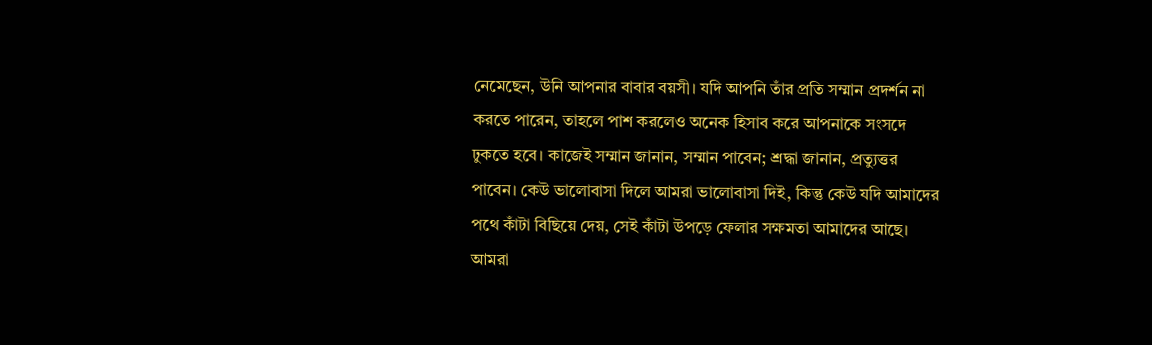নেমেছেন, উনি আপনার বাবার বয়সী। যদি আপনি তাঁর প্রতি সম্মান প্রদর্শন না করতে পারেন, তাহলে পাশ করলেও অনেক হিসাব করে আপনাকে সংসদে ঢুকতে হবে। কাজেই সম্মান জানান, সম্মান পাবেন; শ্রদ্ধা জানান, প্রত্যুত্তর পাবেন। কেউ ভালোবাসা দিলে আমরা ভালোবাসা দিই, কিন্তু কেউ যদি আমাদের পথে কাঁটা বিছিয়ে দেয়, সেই কাঁটা উপড়ে ফেলার সক্ষমতা আমাদের আছে। আমরা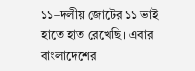১১–দলীয় জোটের ১১ ভাই হাতে হাত রেখেছি। এবার বাংলাদেশের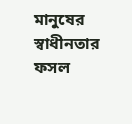মানুষের স্বাধীনতার ফসল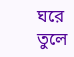ঘরে তুলে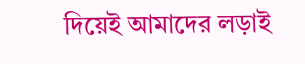দিয়েই আমাদের লড়াই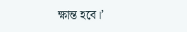ক্ষান্ত হবে।’